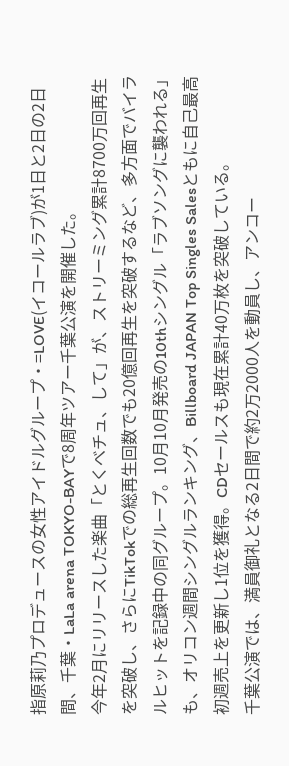指原莉乃プロデュースの女性アイドルグループ・=LOVE(イコールラブ)が1日と2日の2日間、千葉・LaLa arena TOKYO-BAYで8周年ツアー千葉公演を開催した。
今年2月にリリースした楽曲「とくべチュ、して」が、ストリーミング累計8700万回再生を突破し、さらにTikTokでの総再生回数でも20億回再生を突破するなど、多方面でバイラルヒットを記録中の同グループ。10月10月発売の10thシングル「ラブソングに襲われる」も、オリコン週間シングルランキング、Billboard JAPAN Top Singles Salesともに自己最高初週売上を更新し1位を獲得。CDセールスも現在累計40万枚を突破している。
千葉公演では、満員御礼となる2日間で約2万2000人を動員し、アンコー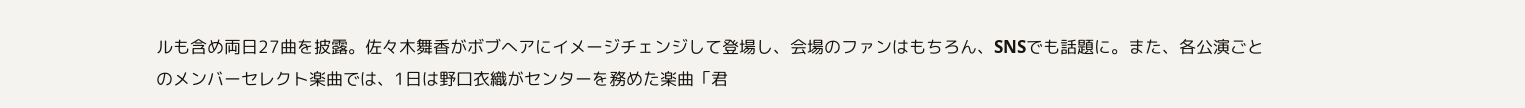ルも含め両日27曲を披露。佐々木舞香がボブへアにイメージチェンジして登場し、会場のファンはもちろん、SNSでも話題に。また、各公演ごとのメンバーセレクト楽曲では、1日は野口衣織がセンターを務めた楽曲「君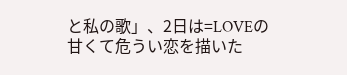と私の歌」、2日は=LOVEの甘くて危うい恋を描いた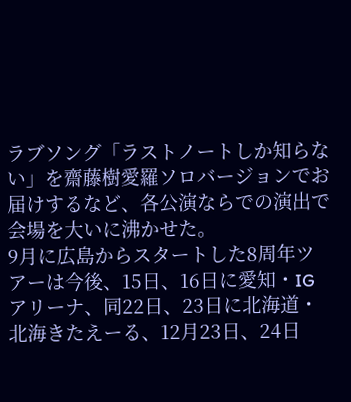ラブソング「ラストノートしか知らない」を齋藤樹愛羅ソロバージョンでお届けするなど、各公演ならでの演出で会場を大いに沸かせた。
9月に広島からスタートした8周年ツアーは今後、15日、16日に愛知・IGアリーナ、同22日、23日に北海道・北海きたえーる、12月23日、24日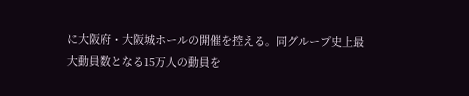に大阪府・大阪城ホールの開催を控える。同グループ史上最大動員数となる15万人の動員を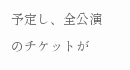予定し、全公演のチケットが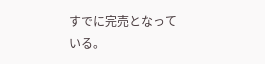すでに完売となっている。